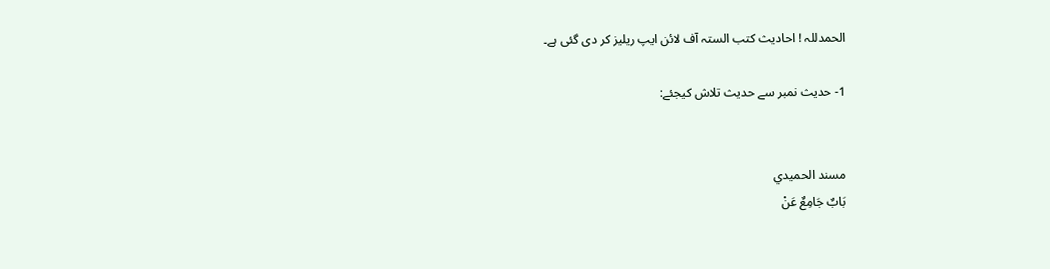الحمدللہ ! احادیث کتب الستہ آف لائن ایپ ریلیز کر دی گئی ہے۔

1- حدیث نمبر سے حدیث تلاش کیجئے:


مسند الحميدي
بَابٌ جَامِعٌ عَنْ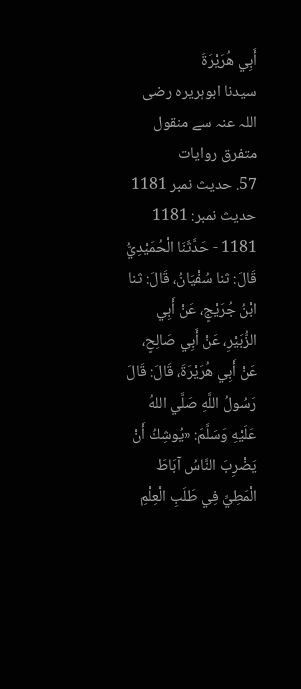أَبِي هُرَيْرَةَ
سیدنا ابوہریرہ رضی اللہ عنہ سے منقول متفرق روایات
57. حدیث نمبر 1181
حدیث نمبر: 1181
1181 - حَدَّثَنَا الْحُمَيْدِيُّ قَالَ: ثنا سُفْيَانُ، قَالَ: ثنا ابْنُ جُرَيْجٍ، عَنْ أَبِي الزُّبَيْرِ، عَنْ أَبِي صَالِحٍ، عَنْ أَبِي هُرَيْرَةَ، قَالَ: قَالَ رَسُولُ اللَّهِ صَلَّي اللهُ عَلَيْهِ وَسَلَّمَ: «يُوشِكُ أَنْ يَضْرِبَ النَّاسُ آبَاطَ الْمَطِيِّ فِي طَلَبِ الْعِلْمِ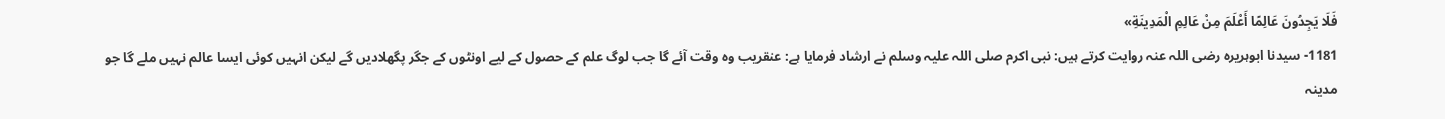فَلَا يَجِدُونَ عَالِمًا أَعْلَمَ مِنْ عَالِمِ الْمَدِينَةِ»
1181- سیدنا ابوہریرہ رضی اللہ عنہ روایت کرتے ہیں: نبی اکرم صلی اللہ علیہ وسلم نے ارشاد فرمایا ہے: عنقریب وہ وقت آئے گا جب لوگ علم کے حصول کے لیے اونٹوں کے جگر پگھلادیں گے لیکن انہیں کوئی ایسا عالم نہیں ملے گا جو مدینہ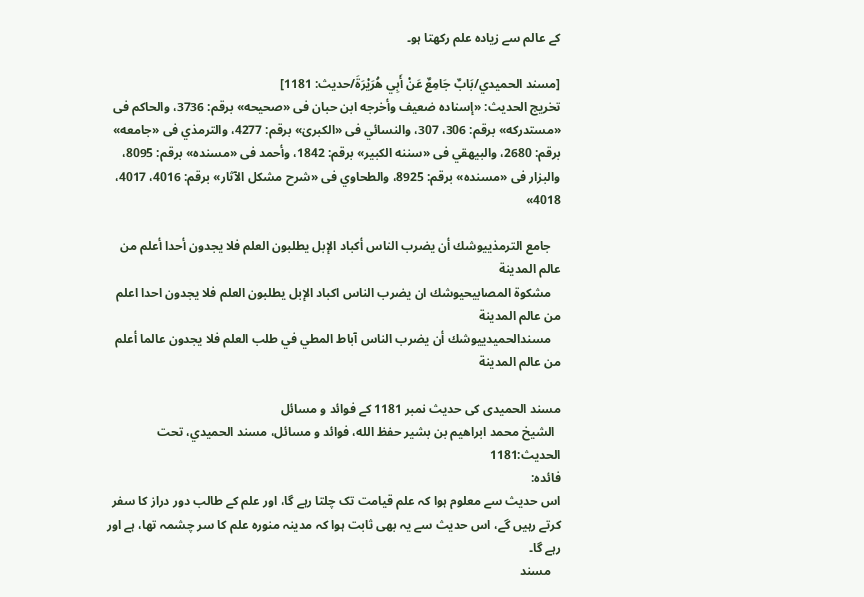کے عالم سے زیادہ علم رکھتا ہو۔

[مسند الحميدي/بَابٌ جَامِعٌ عَنْ أَبِي هُرَيْرَةَ/حدیث: 1181]
تخریج الحدیث: «إسناده ضعيف وأخرجه ابن حبان فى «صحيحه» برقم: 3736، والحاكم فى «مستدركه» برقم: 306، 307، والنسائي فى «الكبریٰ» برقم: 4277، والترمذي فى «جامعه» برقم: 2680، والبيهقي فى «سننه الكبير» برقم: 1842، وأحمد فى «مسنده» برقم: 8095، والبزار فى «مسنده» برقم: 8925، والطحاوي فى «شرح مشكل الآثار» برقم: 4016، 4017، 4018»

   جامع الترمذييوشك أن يضرب الناس أكباد الإبل يطلبون العلم فلا يجدون أحدا أعلم من عالم المدينة
   مشكوة المصابيحيوشك ان يضرب الناس اكباد الإبل يطلبون العلم فلا يجدون احدا اعلم من عالم المدينة
   مسندالحميدييوشك أن يضرب الناس آباط المطي في طلب العلم فلا يجدون عالما أعلم من عالم المدينة

مسند الحمیدی کی حدیث نمبر 1181 کے فوائد و مسائل
  الشيخ محمد ابراهيم بن بشير حفظ الله، فوائد و مسائل، مسند الحميدي، تحت الحديث:1181
فائدہ:
اس حدیث سے معلوم ہوا کہ علم قیامت تک چلتا رہے گا، اور علم کے طالب دور دراز کا سفر کرتے رہیں گے، اس حدیث سے یہ بھی ثابت ہوا کہ مدینہ منورہ علم کا سر چشمہ تھا، ہے اور رہے گا۔
   مسند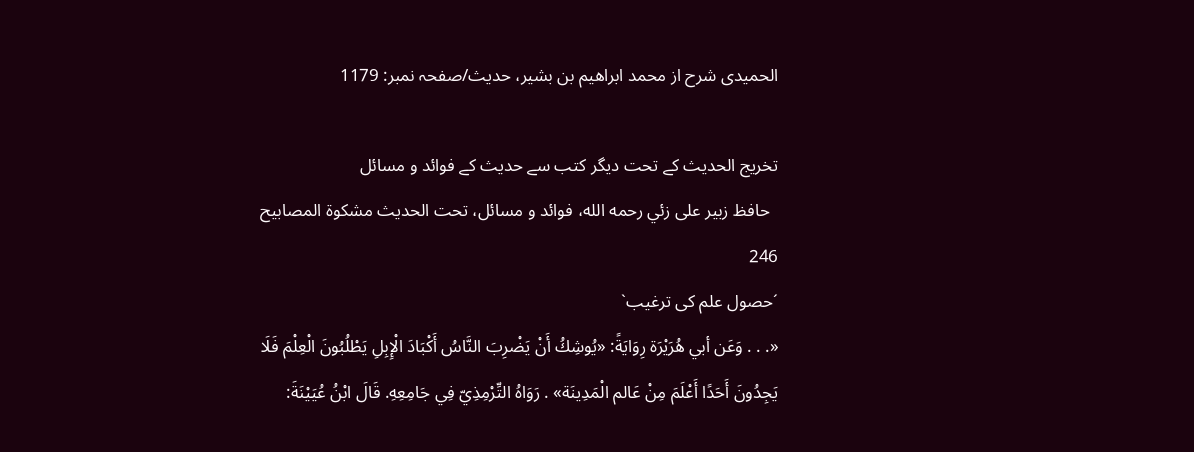الحمیدی شرح از محمد ابراهيم بن بشير، حدیث/صفحہ نمبر: 1179

تخریج الحدیث کے تحت دیگر کتب سے حدیث کے فوائد و مسائل
  حافظ زبير على زئي رحمه الله، فوائد و مسائل، تحت الحديث مشكوة المصابيح 246
´حصول علم کی ترغیب`
«. . . وَعَن أبي هُرَيْرَة رِوَايَةً: «يُوشِكُ أَنْ يَضْرِبَ النَّاسُ أَكْبَادَ الْإِبِلِ يَطْلُبُونَ الْعِلْمَ فَلَا يَجِدُونَ أَحَدًا أَعْلَمَ مِنْ عَالم الْمَدِينَة» . رَوَاهُ التِّرْمِذِيّ فِي جَامِعِهِ. قَالَ ابْنُ عُيَيْنَةَ: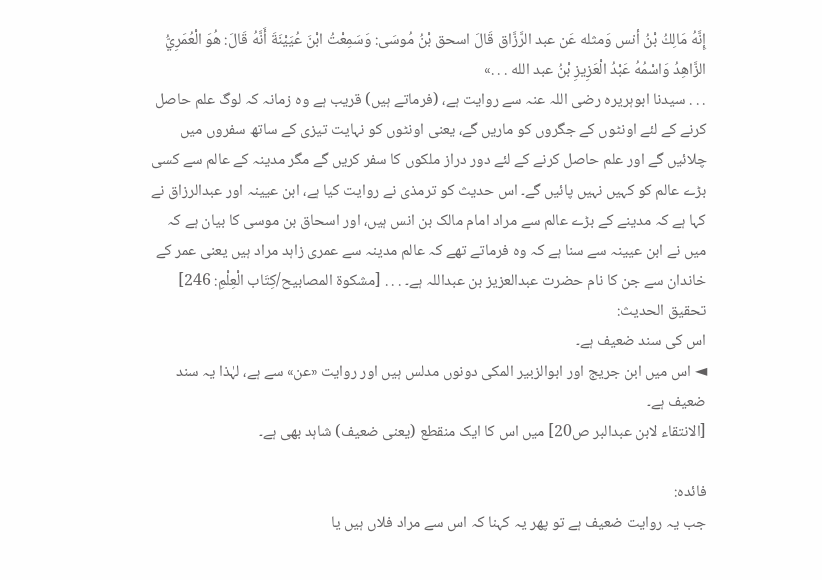إِنَّهُ مَالِكُ بْنُ أنس وَمثله عَن عبد الرَّزَّاق قَالَ اسحق بْنُ مُوسَى: وَسَمِعْتُ ابْنَ عُيَيْنَةَ أَنَّهُ قَالَ: هُوَ الْعُمَرِيُّ الزَّاهِدُ وَاسْمُهُ عَبْدُ الْعَزِيزِ بْنُ عبد الله . . .»
. . . سیدنا ابوہریرہ رضی اللہ عنہ سے روایت ہے، (فرماتے ہیں) قریب ہے وہ زمانہ کہ لوگ علم حاصل کرنے کے لئے اونٹوں کے جگروں کو ماریں گے، یعنی اونٹوں کو نہایت تیزی کے ساتھ سفروں میں چلائیں گے اور علم حاصل کرنے کے لئے دور دراز ملکوں کا سفر کریں گے مگر مدینہ کے عالم سے کسی بڑے عالم کو کہیں نہیں پائیں گے۔ اس حدیث کو ترمذی نے روایت کیا ہے، ابن عیینہ اور عبدالرزاق نے کہا ہے کہ مدینے کے بڑے عالم سے مراد امام مالک بن انس ہیں، اور اسحاق بن موسی کا بیان ہے کہ میں نے ابن عیینہ سے سنا ہے کہ وہ فرماتے تھے کہ عالم مدینہ سے عمری زاہد مراد ہیں یعنی عمر کے خاندان سے جن کا نام حضرت عبدالعزیز بن عبداللہ ہے۔ . . . [مشكوة المصابيح/كِتَاب الْعِلْمِ: 246]
تحقیق الحدیث:
اس کی سند ضعیف ہے۔
◄ اس میں ابن جریج اور ابوالزبیر المکی دونوں مدلس ہیں اور روایت «عن» سے ہے، لہٰذا یہ سند ضعیف ہے۔
[الانتقاء لابن عبدالبر ص20] میں اس کا ایک منقطع (یعنی ضعیف) شاہد بھی ہے۔

فائدہ:
جب یہ روایت ضعیف ہے تو پھر یہ کہنا کہ اس سے مراد فلاں ہیں یا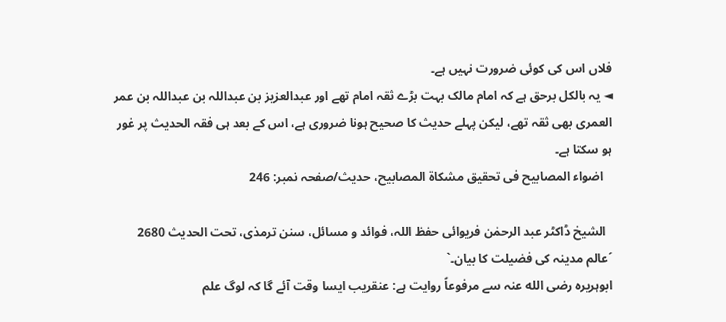فلاں اس کی کوئی ضرورت نہیں ہے۔
◄ یہ بالکل برحق ہے کہ امام مالک بہت بڑے ثقہ امام تھے اور عبدالعزیز بن عبداللہ بن عبداللہ بن عمر العمری بھی ثقہ تھے، لیکن پہلے حدیث کا صحیح ہونا ضروری ہے، اس کے بعد ہی فقہ الحدیث پر غور ہو سکتا ہے۔
   اضواء المصابیح فی تحقیق مشکاۃ المصابیح، حدیث/صفحہ نمبر: 246

  الشیخ ڈاکٹر عبد الرحمٰن فریوائی حفظ اللہ، فوائد و مسائل، سنن ترمذی، تحت الحديث 2680
´عالم مدینہ کی فضیلت کا بیان۔`
ابوہریرہ رضی الله عنہ سے مرفوعاً روایت ہے: عنقریب ایسا وقت آئے گا کہ لوگ علم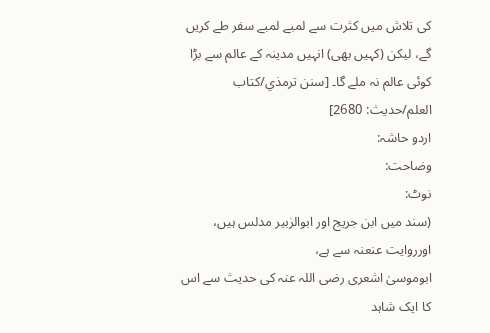کی تلاش میں کثرت سے لمبے لمبے سفر طے کریں گے، لیکن (کہیں بھی) انہیں مدینہ کے عالم سے بڑا کوئی عالم نہ ملے گا۔ [سنن ترمذي/كتاب العلم/حدیث: 2680]
اردو حاشہ:
وضاحت:
نوٹ:
(سند میں ابن جریج اور ابوالزبیر مدلس ہیں،
اورروایت عنعنہ سے ہے،
ابوموسیٰ اشعری رضی اللہ عنہ کی حدیث سے اس کا ایک شاہد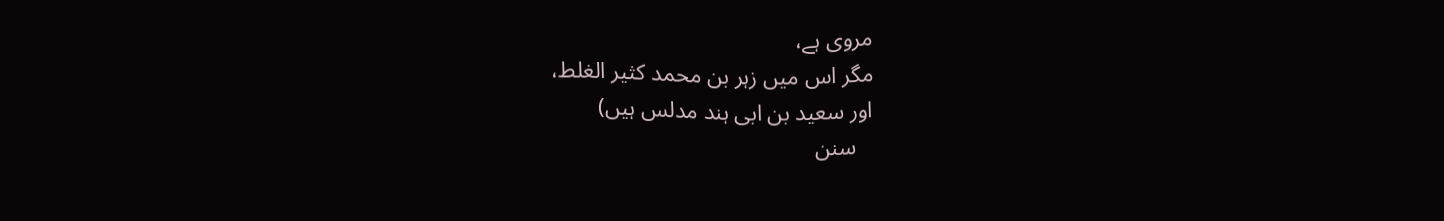مروی ہے،
مگر اس میں زہر بن محمد کثیر الغلط،
اور سعید بن ابی ہند مدلس ہیں)
   سنن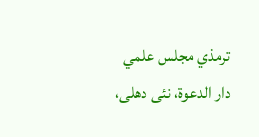ترمذي مجلس علمي دار الدعوة، نئى دهلى،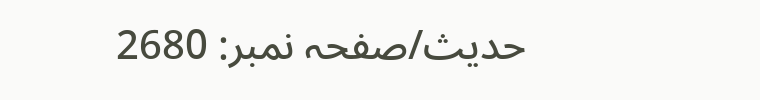حدیث/صفحہ نمبر: 2680